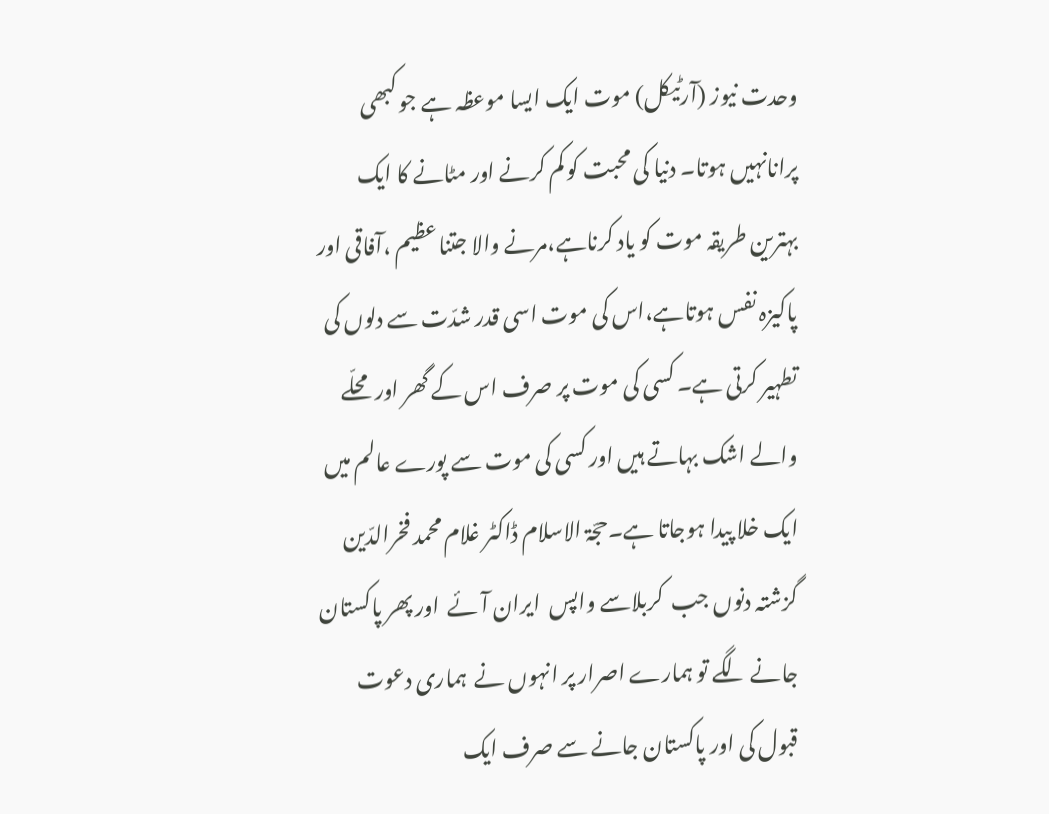وحدت نیوز (آرٹیکل) موت ایک ایسا موعظہ ہے جو کبھی پرانانہیں ہوتا۔ دنیا کی محبت کو کم کرنے اور مٹانے کا ایک بہترین طریقہ موت کو یاد کرناہے،مرنے والا جتنا عظیم ،آفاقی اور پاکیزہ نفس ہوتاہے،اس کی موت اسی قدر شدّت سے دلوں کی تطہیر کرتی ہے۔ کسی کی موت پر صرف اس کے گھر اور محلّے والے اشک بہاتے ہیں اور کسی کی موت سے پورے عالم میں ایک خلا پیدا ہوجاتا ہے۔حجّۃ الاسلام ڈاکٹر غلام محمد فخرالدّین گزشتہ دنوں جب  کربلاسے واپس  ایران آئے  اور پھر پاکستان جانے لگے تو ہمارے اصرار پر انہوں نے  ہماری دعوت قبول کی اور پاکستان جانے سے صرف ایک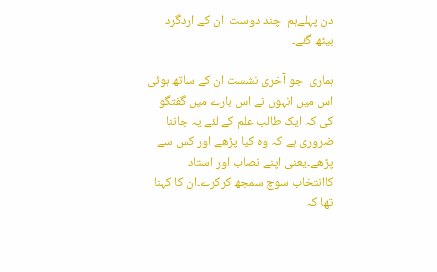دن پہلےہم  چند دوست  ان کے اردگرد بیٹھ گئے۔

ہماری  جو آخری نشست ان کے ساتھ ہوئی اس میں انہوں نے اس بارے میں گفتگو کی کہ ایک طالب علم کے لئے یہ جاننا ضروری ہے کہ وہ کیا پڑھے اور کس سے پڑھے۔یعنی اپنے نصاب اور استاد کاانتخاب سوچ سمجھ کرکرے۔ان کا کہنا تھا کہ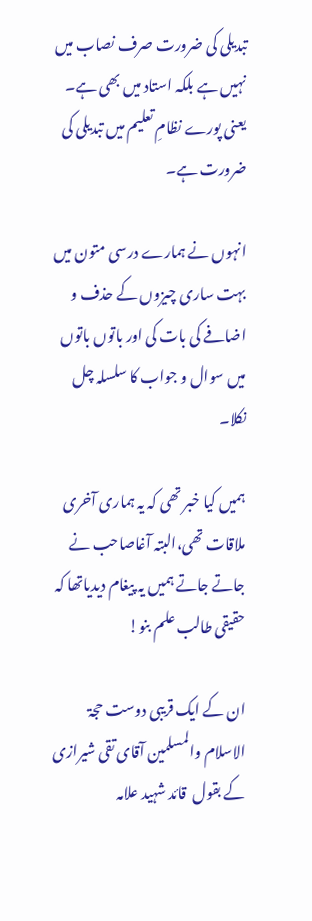تبدیلی کی ضرورت صرف نصاب میں نہیں ہے بلکہ استاد میں بھی ہے۔ یعنی پورے نظامِ تعلیم میں تبدیلی کی ضرورت ہے۔

انہوں نے ہمارے درسی متون میں بہت ساری چیزوں کے حذف و اضافے کی بات کی اور باتوں باتوں میں سوال و جواب کا سلسلہ چل نکلا۔

ہمیں کیا خبر تھی کہ یہ ہماری آخری ملاقات تھی،البتہ آغاصاحب نے جاتے جاتے ہمیں یہ پیغام دیدیاتھا کہ حقیقی طالب علم بنو!

ان کے ایک قریبی دوست حجۃ الاسلام والمسلمین آقای تقی شیرازی کے بقول  قائد شہید علامہ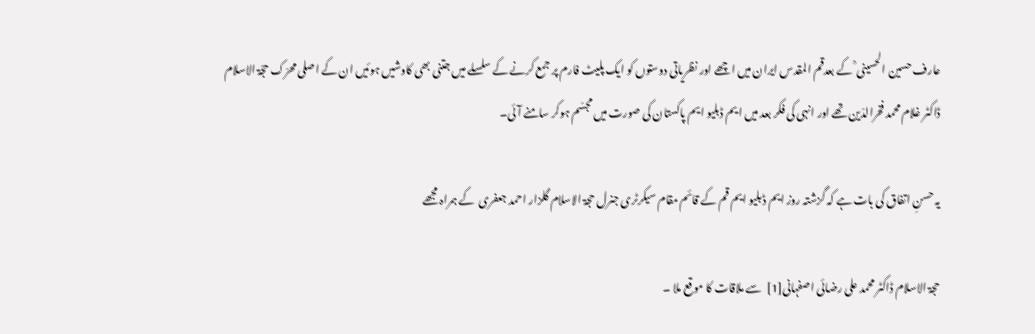عارف حسین الحسینی ؒ کے بعدقم المقدس ایران میں اچھے اور نظریاتی دوستوں کو ایک پلیٹ فارم پر جمع کرنے کے سلسلے میں جتنی بھی کاوشیں ہوئیں ان کے اصلی محرّک حجّۃ الاسلام ڈاکٹر غلام محمد فخرالدّین تھے اور انہی کی فکر بعد میں ایم ڈبلیو ایم پاکستان کی صورت میں مجسّم ہوکر سامنے آئی۔

یہ حسنِ اتفاق کی بات ہے کہ گزشتہ روز ایم ڈبلیو ایم قم کے قائم مقام سیکرٹری جنرل حجۃ الاسلام گلزار احمد جعفری  کے ہمراہ مجھے

حجۃ الاسلام ڈاکٹر محمد علی رضائی اصفہانی[1]  سے ملاقات کا موقع ملا ۔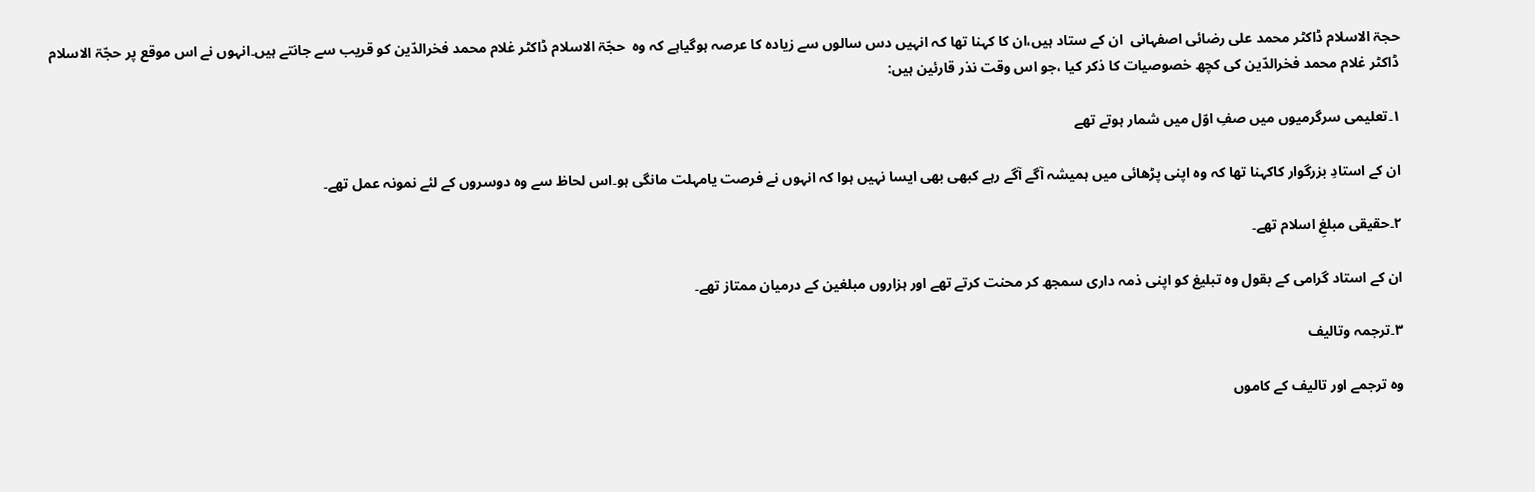حجۃ الاسلام ڈاکٹر محمد علی رضائی اصفہانی  ان کے ستاد ہیں،ان کا کہنا تھا کہ انہیں دس سالوں سے زیادہ کا عرصہ ہوگیاہے کہ وہ  حجّۃ الاسلام ڈاکٹر غلام محمد فخرالدّین کو قریب سے جانتے ہیں۔انہوں نے اس موقع پر حجّۃ الاسلام ڈاکٹر غلام محمد فخرالدّین کی کچھ خصوصیات کا ذکر کیا ،جو اس وقت نذر قارئین ہیں:

۱۔تعلیمی سرگرمیوں میں صفِ اوّل میں شمار ہوتے تھے

ان کے استادِ بزرگوار کاکہنا تھا کہ وہ اپنی پڑھائی میں ہمیشہ آگے آگے رہے کبھی بھی ایسا نہیں ہوا کہ انہوں نے فرصت یامہلت مانگی ہو۔اس لحاظ سے وہ دوسروں کے لئے نمونہ عمل تھے۔

۲۔حقیقی مبلغِ اسلام تھے۔

ان کے استاد گرامی کے بقول وہ تبلیغ کو اپنی ذمہ داری سمجھ کر محنت کرتے تھے اور ہزاروں مبلغین کے درمیان ممتاز تھے۔

۳۔ترجمہ وتالیف

وہ ترجمے اور تالیف کے کاموں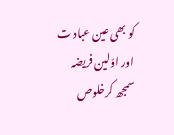کو بھی عین عباد ت اور اوّلین فریضہ سمجھ کرخلوص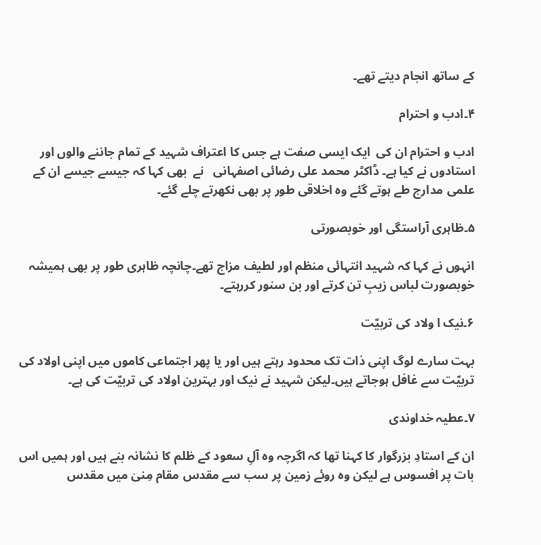کے ساتھ انجام دیتے تھے۔

۴۔ادب و احترام

ادب و احترام ان کی  ایک ایسی صفت ہے جس کا اعتراف شہید کے تمام جاننے والوں اور استادوں نے کیا ہے۔ ڈاکٹر محمد علی رضائی اصفہانی   نے  بھی کہا کہ جیسے جیسے ان کے علمی مدارج طے ہوتے گئے وہ اخلاقی طور پر بھی نکھرتے چلے گئے۔

۵۔ظاہری آراستگی اور خوبصورتی

انہوں نے کہا کہ شہید انتہائی منظم اور لطیف مزاج تھے۔چانچہ ظاہری طور پر بھی ہمیشہ خوبصورت لباس زیبِ تن کرتے اور بن سنور کررہتے۔

۶۔نیک ا ولاد کی تربیّت

بہت سارے لوگ اپنی ذات تک محدود رہتے ہیں اور یا پھر اجتماعی کاموں میں اپنی اولاد کی تربیّت سے غافل ہوجاتے ہیں۔لیکن شہید نے نیک اور بہترین اولاد کی تربیّت کی ہے۔

۷۔عطیہ خداوندی

ان کے استادِ بزرگوار کا کہنا تھا کہ اگرچہ وہ آلِ سعود کے ظلم کا نشانہ بنے ہیں اور ہمیں اس بات پر افسوس ہے لیکن وہ روئے زمین پر سب سے مقدس مقام مِنیٰ میں مقدس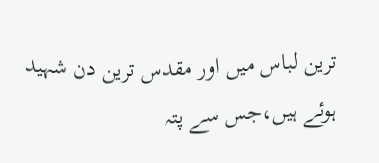ترین لباس میں اور مقدس ترین دن شہید ہوئے ہیں،جس سے پتہ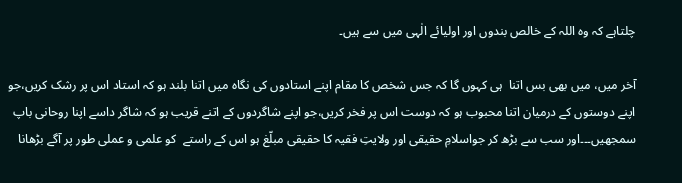چلتاہے کہ وہ اللہ کے خالص بندوں اور اولیائے الٰہی میں سے ہیں۔

آخر میں، میں بھی بس اتنا  ہی کہوں گا کہ جس شخص کا مقام اپنے استادوں کی نگاہ میں اتنا بلند ہو کہ استاد اس پر رشک کریں،جو اپنے دوستوں کے درمیان اتنا محبوب ہو کہ دوست اس پر فخر کریں،جو اپنے شاگردوں کے اتنے قریب ہو کہ شاگر داسے اپنا روحانی باپ سمجھیں۔۔۔اور سب سے بڑھ کر جواسلامِ حقیقی اور ولایتِ فقیہ کا حقیقی مبلّغ ہو اس کے راستے  کو علمی و عملی طور پر آگے بڑھانا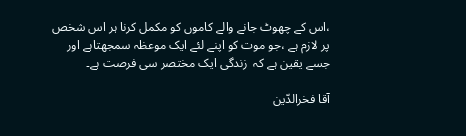،اس کے چھوٹ جانے والے کاموں کو مکمل کرنا ہر اس شخص پر لازم ہے ،جو موت کو اپنے لئے ایک موعظہ سمجھتاہے اور جسے یقین ہے کہ  زندگی ایک مختصر سی فرصت ہے۔

آقا فخرالدّین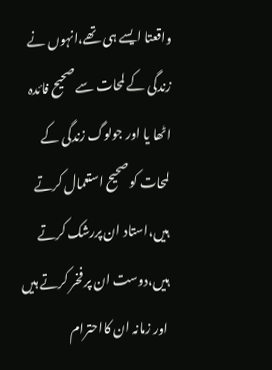واقعتا ایسے ہی تھے،انہوں نے زندگی کے لمحات سے صحیح فائدہ اٹھا یا اور جولوگ زندگی کے لمحات کو صحیح استعمال کرتے ہیں،استاد ان پررشک کرتے ہیں،دوست ان پر فخر کرتے ہیں اور زمانہ ان کااحترام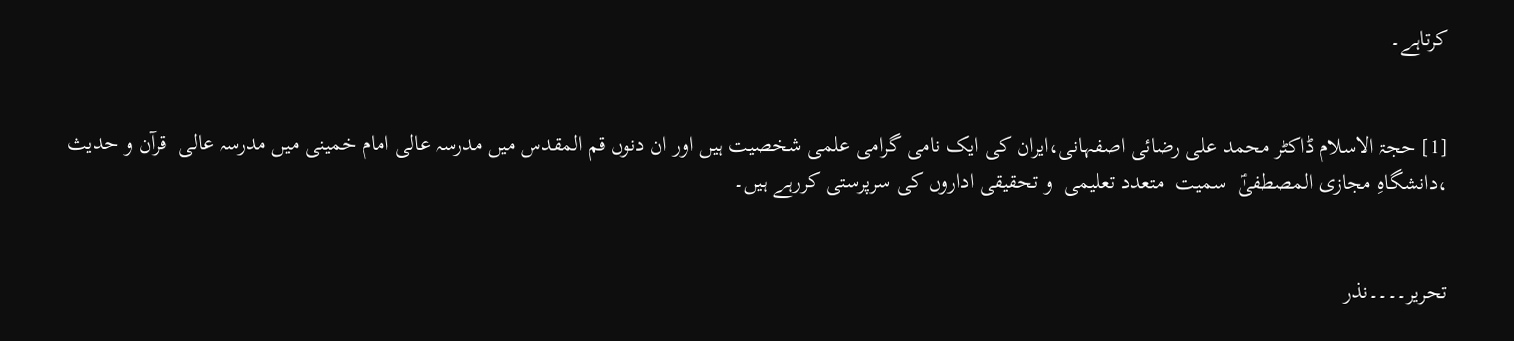کرتاہے۔


[1] حجۃ الاسلام ڈاکٹر محمد علی رضائی اصفہانی،ایران کی ایک نامی گرامی علمی شخصیت ہیں اور ان دنوں قم المقدس میں مدرسہ عالی امام خمینی میں مدرسہ عالی  قرآن و حدیث  ،دانشگاہِ مجازی المصطفیٰؑ  سمیت  متعدد تعلیمی  و تحقیقی اداروں کی سرپرستی کررہے ہیں۔


تحریر۔۔۔۔نذر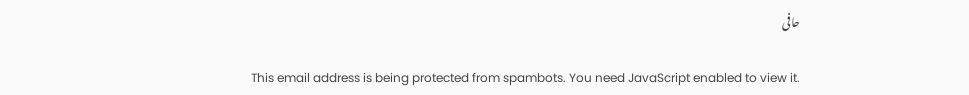حافی

This email address is being protected from spambots. You need JavaScript enabled to view it.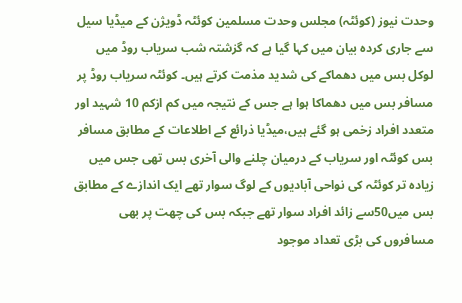وحدت نیوز (کوئٹہ) مجلس وحدت مسلمین کوئٹہ ڈویژن کے میڈیا سیل سے جاری کردہ بیان میں کہا گیا ہے کہ گزشتہ شب سریاب روڈ میں لوکل بس میں دھماکے کی شدید مذمت کرتے ہیں۔ کوئٹہ سریاب روڈ پر مسافر بس میں دھماکا ہوا ہے جس کے نتیجہ میں کم ازکم 10 شہید اور متعدد افراد زخمی ہو گئے ہیں،میڈیا ذرائع کے اطلاعات کے مطابق مسافر بس کوئٹہ اور سریاب کے درمیان چلنے والی آخری بس تھی جس میں زیادہ تر کوئٹہ کی نواحی آبادیوں کے لوگ سوار تھے ایک اندازے کے مطابق بس میں50سے زائد افراد سوار تھے جبکہ بس کی چھت پر بھی مسافروں کی بڑی تعداد موجود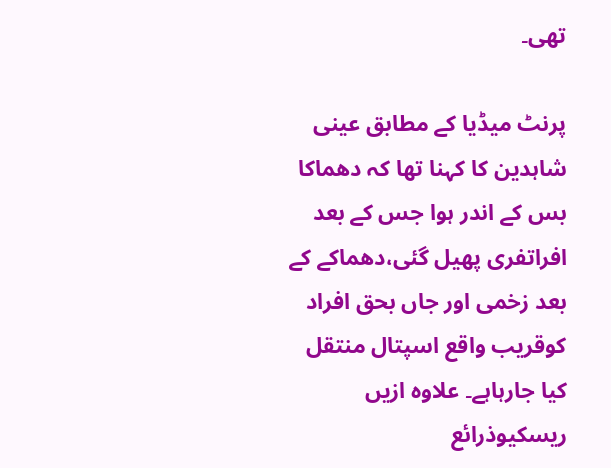تھی۔

پرنٹ میڈیا کے مطابق عینی شاہدین کا کہنا تھا کہ دھماکا بس کے اندر ہوا جس کے بعد افراتفری پھیل گئی،دھماکے کے بعد زخمی اور جاں بحق افراد کوقریب واقع اسپتال منتقل کیا جارہاہے۔ علاوہ ازیں ریسکیوذرائع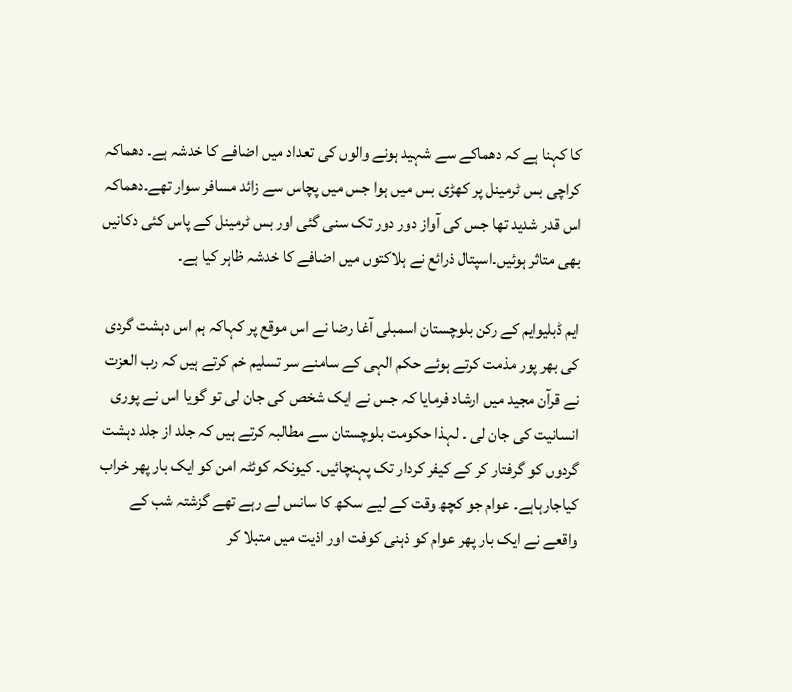کا کہنا ہے کہ دھماکے سے شہید ہونے والوں کی تعداد میں اضافے کا خدشہ ہے۔ دھماکہ کراچی بس ٹرمینل پر کھڑی بس میں ہوا جس میں پچاس سے زائد مسافر سوار تھے۔دھماکہ اس قدر شدید تھا جس کی آواز دور دور تک سنی گئی اور بس ٹرمینل کے پاس کئی دکانیں بھی متاثر ہوئیں۔اسپتال ذرائع نے ہلاکتوں میں اضافے کا خدشہ ظاہر کیا ہے۔

ایم ڈبلیوایم کے رکن بلوچستان اسمبلی آغا رضا نے اس موقع پر کہاکہ ہم اس دہشت گردی کی بھر پور مذمت کرتے ہوئے حکم الہی کے سامنے سر تسلیم خم کرتے ہیں کہ رب العزت نے قرآن مجید میں ارشاد فرمایا کہ جس نے ایک شخص کی جان لی تو گویا اس نے پوری انسانیت کی جان لی ۔ لہذا حکومت بلوچستان سے مطالبہ کرتے ہیں کہ جلد از جلد دہشت گردوں کو گرفتار کر کے کیفر کردار تک پہنچائیں۔ کیونکہ کوئٹہ امن کو ایک بار پھر خراب کیاجارہاہے۔ عوام جو کچھ وقت کے لیے سکھ کا سانس لے رہے تھے گزشتہ شب کے واقعے نے ایک بار پھر عوام کو ذہنی کوفت اور اذیت میں متبلا کر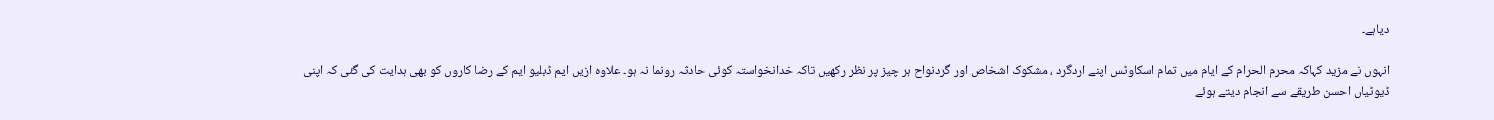دیاہے۔

انہوں نے مزید کہاکہ محرم الحرام کے ایام میں تمام اسکاوٹس اپنے اردگرد ، مشکوک اشخاص اور گردنواح ہر چیز پر نظر رکھیں تاکہ خدانخواستہ کوئی حادثہ رونما نہ ہو۔ علاوہ ازیں ایم ڈبلیو ایم کے رضا کاروں کو بھی ہدایت کی گئی کہ اپنی ڈیوٹیاں احسن طریقے سے انجام دیتے ہوئے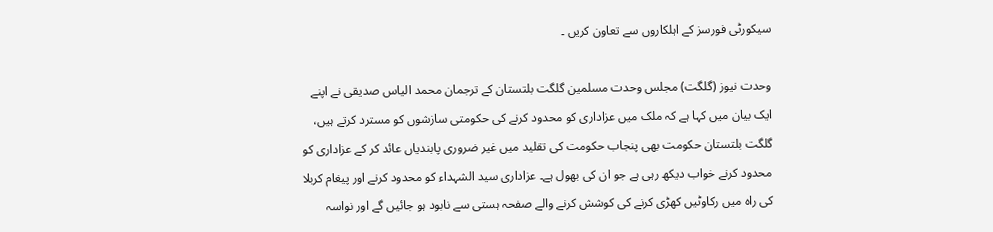سیکورٹی فورسز کے اہلکاروں سے تعاون کریں ۔

وحدت نیوز (گلگت) مجلس وحدت مسلمین گلگت بلتستان کے ترجمان محمد الیاس صدیقی نے اپنے ایک بیان میں کہا ہے کہ ملک میں عزاداری کو محدود کرنے کی حکومتی سازشوں کو مسترد کرتے ہیں، گلگت بلتستان حکومت بھی پنجاب حکومت کی تقلید میں غیر ضروری پابندیاں عائد کر کے عزاداری کو محدود کرنے خواب دیکھ رہی ہے جو ان کی بھول ہے۔ عزاداری سید الشہداء کو محدود کرنے اور پیغام کربلا کی راہ میں رکاوٹیں کھڑی کرنے کی کوشش کرنے والے صفحہ ہستی سے نابود ہو جائیں گے اور نواسہ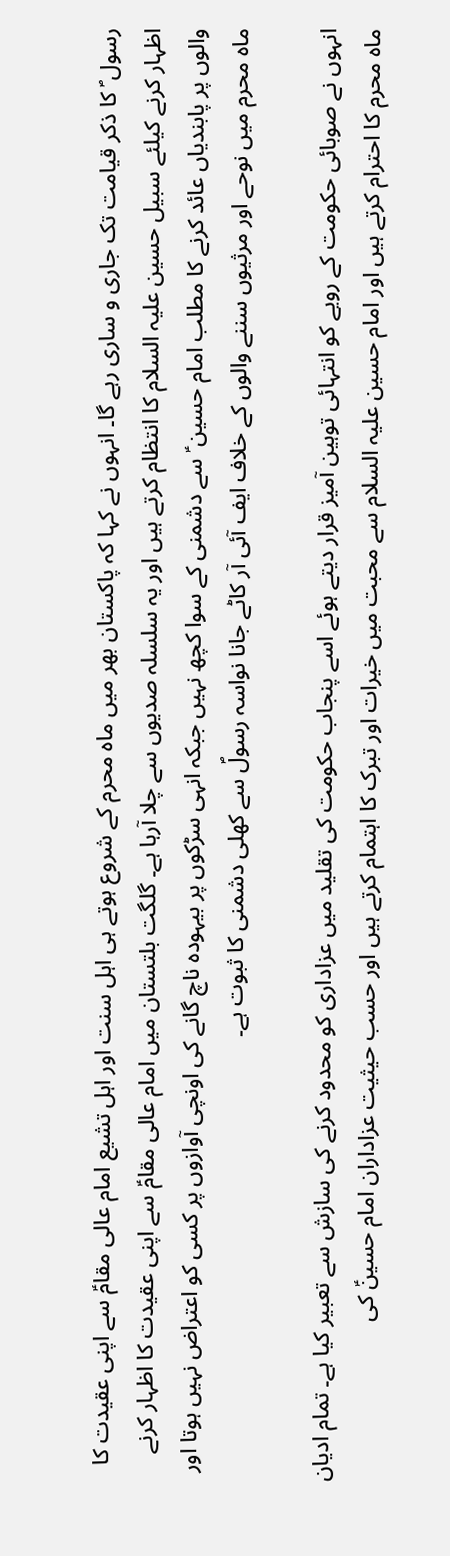رسول ؐ کا ذکر قیامت تک جاری و ساری رہے گا۔ انہوں نے کہا کہ پاکستان بھر میں ماہ محرم کے شروع ہوتے ہی اہل سنت اور اہل تشیع امام عالی مقامؑ سے اپنی عقیدت کا اظہار کرنے کیلئے سبیل حسین علیہ السلام کا انتظام کرتے ہیں اور یہ سلسلہ صدیوں سے چلا آرہا ہے۔ گلگت بلتستان میں امام عالی مقامؑ سے اپنی عقیدت کا اظہار کرنے والوں پر پابندیاں عائد کرنے کا مطلب امام حسین ؑ سے دشمنی کے سوا کچھ نہیں جبکہ انہی سڑکوں پر بیہودہ ناچ گانے کی اونچی آوازوں پر کسی کو اعتراض نہیں ہوتا اور ماہ محرم میں نوحے اور مرثیوں سننے والوں کے خلاف ایف آئی آر کاٹے جانا نواسہ رسولؐ سے کھلی دشمنی کا ثبوت ہے۔

انہوں نے صوبائی حکومت کے رویے کو انتہائی توہین آمیز قرار دیتے ہوئے اسے پنجاب حکومت کی تقلید میں عزاداری کو محدود کرنے کی سازش سے تعبیر کیا ہے۔ تمام ادیان ماہ محرم کا احترام کرتے ہیں اور امام حسین علیہ السلام سے محبت میں خیرات اور تبرک کا اہتمام کرتے ہیں اور حسب حیثیت عزاداران امام حسینؑ کی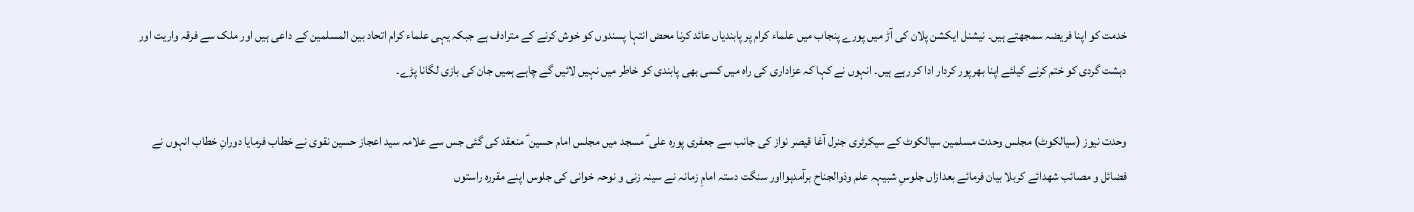خدمت کو اپنا فریضہ سمجھتے ہیں۔ نیشنل ایکشن پلان کی آڑ میں پورے پنجاب میں علماء کرام پر پابندیاں عائد کرنا محض انتہا پسندوں کو خوش کرنے کے مترادف ہے جبکہ یہی علماء کرام اتحاد بین المسلمین کے داعی ہیں اور ملک سے فرقہ واریت اور دہشت گردی کو ختم کرنے کیلئے اپنا بھرپور کردار ادا کر رہے ہیں۔ انہوں نے کہا کہ عزاداری کی راہ میں کسی بھی پابندی کو خاطر میں نہیں لائیں گے چاہے ہمیں جان کی بازی لگانا پڑے۔

وحدت نیوز (سیالکوٹ) مجلس وحدت مسلمین سیالکوٹ کے سیکرٹری جنرل آغا قیصر نواز کی جانب سے جعفری پورہ علی ؑ مسجد میں مجلس امام حسین ؑ منعقد کی گئی جس سے علامہ سید اعجاز حسین نقوی نے خطاب فرمایا دورانِ خطاب انہوں نے فضائل و مصائب شھدائے کربلا بیان فرمائے بعدازاں جلوسِ شبیہہ علم وذوالجناح برآمدہوااور سنگت دستہ امامِ زمانہ نے سینہ زنی و نوحہ خوانی کی جلوس اپنے مقررہ راستوں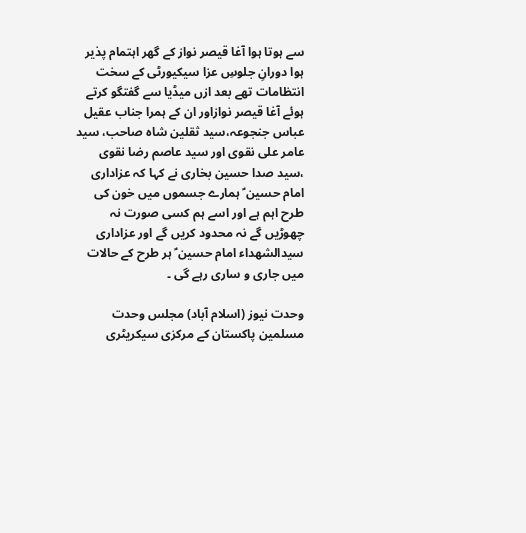سے ہوتا ہوا آغا قیصر نواز کے گھر اہتمام پذیر ہوا دورانِ جلوسِ عزا سیکیورٹی کے سخت انتظامات تھے بعد ازں میڈیا سے گفتگو کرتے ہوئے آغا قیصر نوازاور ان کے ہمرا جناب عقیل عباس جنجوعہ،سید ثقلین شاہ صاحب، سید عامر علی نقوی اور سید عاصم رضا نقوی ،سید صدا حسین بخاری نے کہا کہ عزاداری امام حسین ؑ ہمارے جسموں میں خون کی طرح اہم ہے اور اسے ہم کسی صورت نہ چھوڑیں گے نہ محدود کریں گے اور عزاداری سیدالشھداء امام حسین ؑ ہر طرح کے حالات میں جاری و ساری رہے گی ۔

وحدت نیوز (اسلام آباد) مجلس وحدت مسلمین پاکستان کے مرکزی سیکریٹری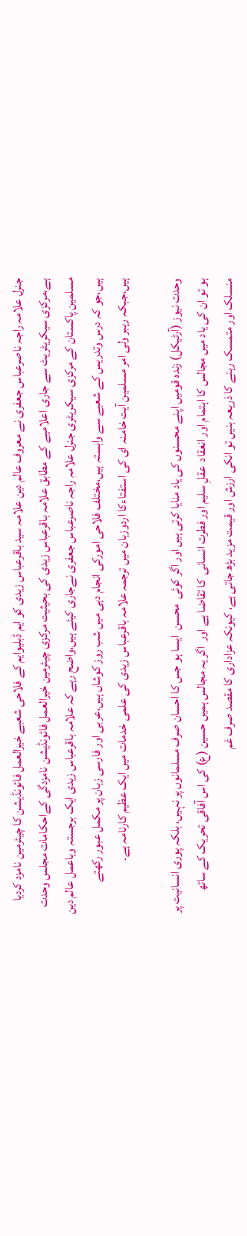جنرل علامہ راجہ ناصرعباس جعفری نے معروف عالم دین علامہ سید باقرعباس زیدی کو ایم ڈبلیوایم کے فلاحی شعبے خیرالعمل فائونڈیشن کا چیئرمین نامزد کردیا ہے،مرکزی سیکریٹریٹ سے جاری اعلامیے کے مطابق علامہ باقرعباس زیدی کی بحیثیت مرکزی چیئرمین خیرالعمل فائونڈیشن نامزدگی کےاحکامات مجلس وحدت مسلمین پاکستان کے مرکزی سیکریٹری جنرل علامہ راجہ ناصرعباس جعفری نےجاری کیئے ہیں،واضح رہے کہ علامہ باقرعباس زیدی ایک برجستہ وباعمل عالم دین ہیں،جو کہ درس وتدریس کے شعبے سے وابستہ ہیں،مختلف فلاحی امورکی انجام دہی میں شب روز کوشاں ہیں،عربی اور فارسی زبان پر مکمل عبور رکھتے ہیں،جبکہ رہبر ولی امر مسلمین آیت خامنہ ای کی استفتاءکا اردوزبان میں ترجمہ علامہ باقرعباس زیدی کی علمی خدمات میں ایک عظیم کارنامہ ہے۔

وحدت نیوز (آرٹیکل) زندہ قومیں اپنے محسنوں کی یاد منایا کرتی ہیں اور اگر کوئی  محسن  ایسا ہو جس کا احسان صرف مسلمانوں پر نہیں، بلکہ پوری انسانیت پر ہو تو ان کی یاد میں مجالس کا اہتمام اور انعقاد  عقلِ سلیم اور فطرت انسانی  کا تقاضا ہے اور  اگر یہ مجالس ہمیں حسین (ع) کی اس آفاقی تحریک کے ساتھ منسلک اور متمسک رہنے کا ذریعہ بنیں تو انکی ارزش اور قیمت مزید بڑھ جاتی ہے، کیونکہ عزاداری کا مقصد صرف غم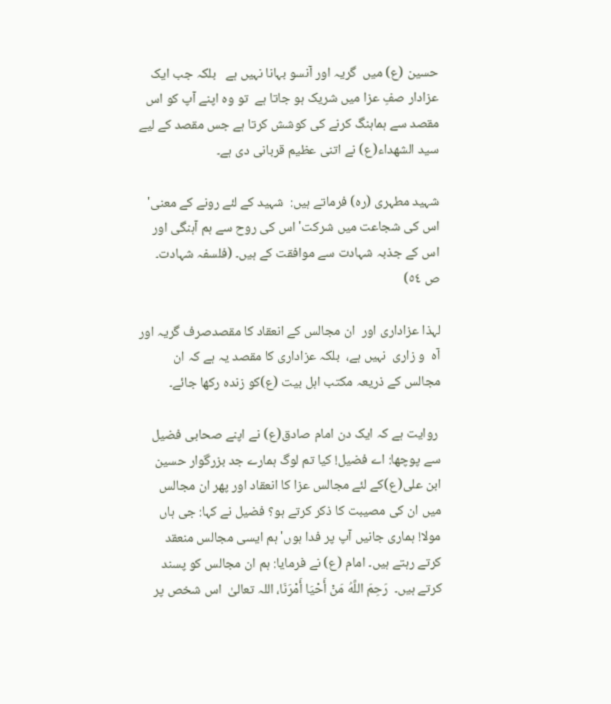حسین (ع) میں  گریہ اور آنسو بہانا نہیں ہے   بلکہ جب ایک عزادار صفِ عزا میں شریک ہو جاتا ہے  تو وہ اپنے آپ کو اس مقصد سے ہماہنگ کرنے کی کوشش کرتا ہے جس مقصد کے لیے سید الشھداء(ع) نے اتنی عظیم قربانی دی ہے۔

شہید مطہری (رہ) فرماتے ہیں:  شہید کے لئے رونے کے معنی' اس کی شجاعت میں شرکت' اس کی روح سے ہم آہنگی اور اس کے جذبہ شہادت سے موافقت کے ہیں۔ (فلسفہ شہادت۔ ص ٥٤)

لہذا عزاداری اور  ان مجالس کے انعقاد کا مقصدصرف گریہ اور آہ  و زاری  نہیں ہے،  بلکہ عزاداری کا مقصد یہ ہے کہ ان مجالس کے ذریعہ مکتب اہل بیت (ع)کو زندہ رکھا جائے۔

 روایت ہے کہ ایک دن امام صادق(ع) نے اپنے صحابی فضیل سے پوچھا: اے فضیل! کیا تم لوگ ہمارے جد بزرگوار حسین ابن علی(ع)کے لئے مجالس عزا کا انعقاد اور پھر ان مجالس میں ان کی مصیبت کا ذکر کرتے ہو؟ فضیل نے کہا: جی ہاں مولا! ہماری جانیں آپ پر فدا ہوں'ہم ایسی مجالس منعقد کرتے رہتے ہیں۔ امام (ع) نے فرمایا: ہم ان مجالس کو پسند کرتے ہیں۔  رَحِمَ اللَّهُ مَنْ أَحْیَا أَمْرَنَا، اللہ تعالیٰ  اس شخص پر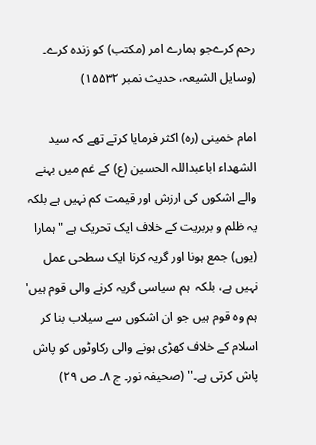رحم کرےجو ہمارے امر (مکتب) کو زندہ کرے۔ (وسایل الشیعہ، حدیث نمبر ۱۵۵۳۲)

امام خمینی (رہ) اکثر فرمایا کرتے تھے کہ سید الشھداء اباعبداللہ الحسین (ع) کے غم میں بہنے والے اشکوں کی ارزش اور قیمت کم نہیں ہے بلکہ یہ ظلم و بربریت کے خلاف ایک تحریک ہے "ہمارا (یوں) جمع ہونا اور گریہ کرنا ایک سطحی عمل نہیں ہے، بلکہ  ہم سیاسی گریہ کرنے والی قوم ہیں' ہم وہ قوم ہیں جو ان اشکوں سے سیلاب بنا کر اسلام کے خلاف کھڑی ہونے والی رکاوٹوں کو پاش پاش کرتی ہے۔'' (صحیفہ نور۔ ج ٨۔ ص ٢٩)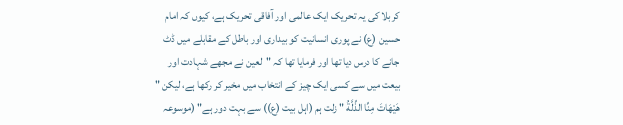کربلا کی یہ تحریک ایک عالمی اور آفاقی تحریک ہے، کیوں کہ امام حسین (ع) نے پوری انسانیت کو بیداری اور باطل کے مقابلے میں ڈٹ جانے کا درس دیا تھا اور فرمایا تھا کہ "لعین نے مجھے شہادت اور بیعت میں سے کسی ایک چیز کے انتخاب میں مخیر کر رکھا ہے، لیکن " هَيْهَاتَ مِنِّا الذِّلَّةُ " زلت ہم (اہل بیت (ع)) سے بہت دور ہے" (موسوعہ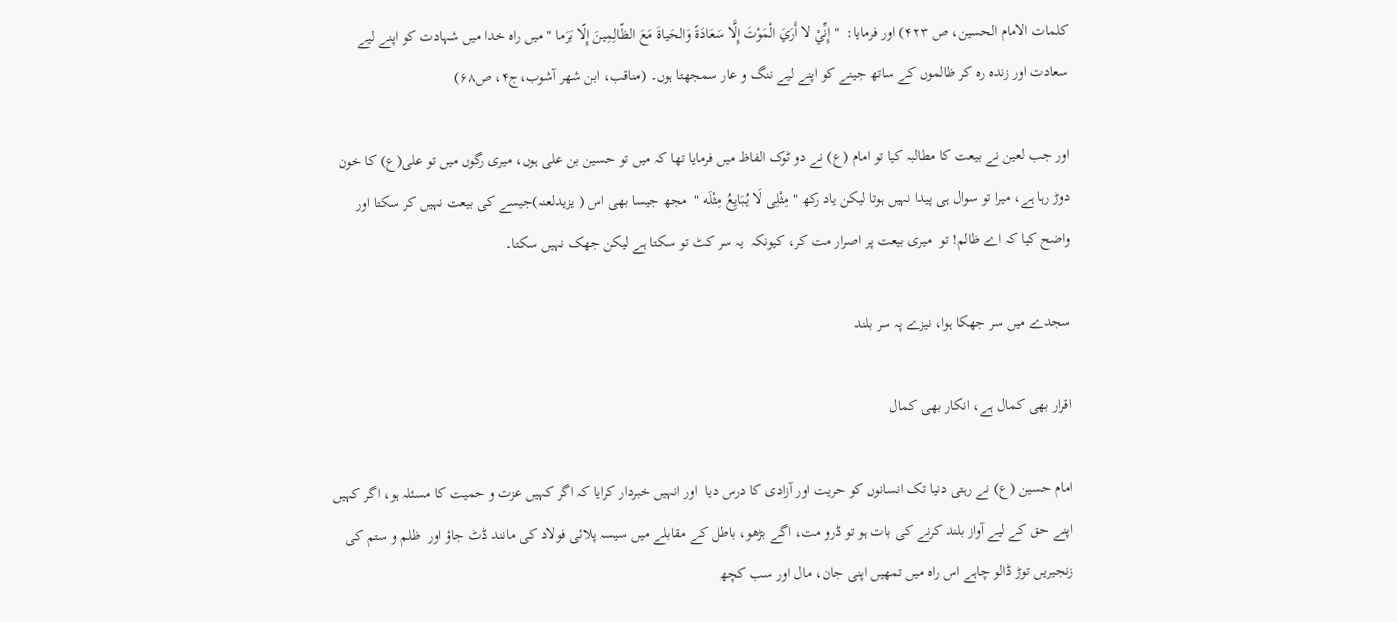کلمات الامام الحسین، ص ۴۲۳) اور فرمایا:  " إِنِّيْ لا أَرَيَ الْمَوْتَ إِلَّا سَعَادَةً وَالحَياةَ مَعَ الظّالِمِينَ إِلّا بَرَما " میں راہ خدا میں شہادت کو اپنے لیے سعادت اور زندہ رہ کر ظالموں کے ساتھ جینے کو اپنے لیے ننگ و عار سمجھتا ہوں۔ (مناقب، ابن شهر آشوب،ج۴، ص۶۸)

اور جب لعین نے بیعت کا مطالبہ کیا تو امام (ع) نے دو ٹوک الفاظ میں فرمایا تھا کہ میں تو حسین بن علی ہوں، میری رگوں میں تو علی(ع) کا خون دوڑ رہا ہے، میرا تو سوال ہی پیدا نہیں ہوتا لیکن یاد رکھ " مِثْلِی لَا یُبَایِعُ مِثْلَه "  مجھ جیسا بھی اس ( یزیدلعنہ)جیسے کی بیعت نہیں کر سکتا اور واضح کیا کہ اے ظالم! تو  میری بیعت پر اصرار مت کر، کیونکہ  یہ سر کٹ تو سکتا ہے لیکن جھک نہیں سکتا۔

سجدے میں سر جھکا ہوا، نیزے پہ سر بلند

اقرار بھی کمال ہے، انکار بھی کمال

امام حسین (ع) نے رہتی دنیا تک انسانوں کو حریت اور آزادی کا درس دیا  اور انہیں خبردار کرایا کہ اگر کہیں عزت و حمیت کا مسئلہ ہو، اگر کہیں اپنے حق کے لیے آواز بلند کرنے کی بات ہو تو ڈرو مت، اگے بڑھو، باطل کے مقابلے میں سیسہ پلائی فولاد کی مانند ڈٹ جاؤ اور  ظلم و ستم کی زنجیریں توڑ ڈالو چاہے اس راہ میں تمھیں اپنی جان، مال اور سب کچھ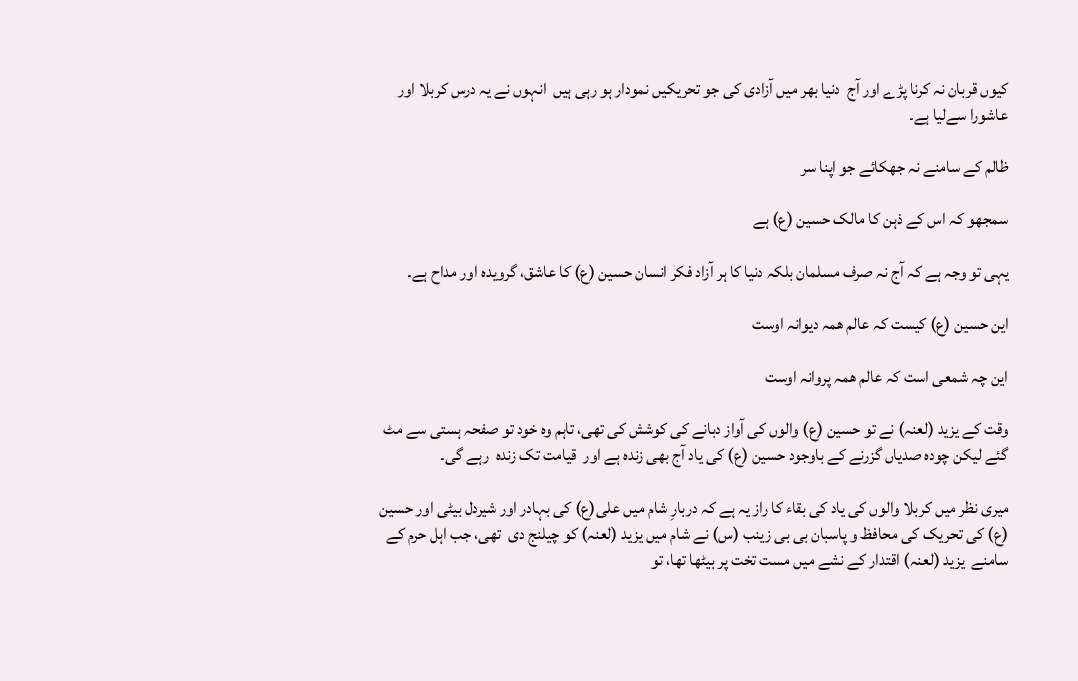کیوں قربان نہ کرنا پڑے اور آج  دنیا بھر میں آزادی کی جو تحریکیں نمودار ہو رہی ہیں  انہوں نے یہ درس کربلا اور عاشورا سےلیا ہے۔

ظالم کے سامنے نہ جھکائے جو اپنا سر

سمجھو کہ اس کے ذہن کا مالک حسین (ع) ہے

یہی تو وجہ ہے کہ آج نہ صرف مسلمان بلکہ دنیا کا ہر آزاد فکر انسان حسین (ع) کا عاشق، گرویدہ اور مداح ہے۔

این حسین (ع) کیست کہ عالم ھمہ دیوانہ اوست

این چہ شمعی است کہ عالم ھمہ پروانہ اوست

وقت کے یزید (لعنہ) نے تو حسین (ع) والوں کی آواز دبانے کی کوشش کی تھی، تاہم وہ خود تو صفحہ ہستی سے مٹ گئے لیکن چودہ صدیاں گزرنے کے باوجود حسین (ع) کی یاد آج بھی زندہ ہے اور  قیامت تک زندہ  رہے گی۔

میری نظر میں کربلا والوں کی یاد کی بقاء کا راز یہ ہے کہ دربارِ شام میں علی(ع) کی بہادر اور شیردل بیٹی اور حسین (ع) کی تحریک کی محافظ و پاسبان بی بی زینب (س) نے شام میں یزید (لعنہ) کو چیلنج دی  تھی، جب اہل حرم کے سامنے  یزید (لعنہ) اقتدار کے نشے میں مست تخت پر بیٹھا تھا، تو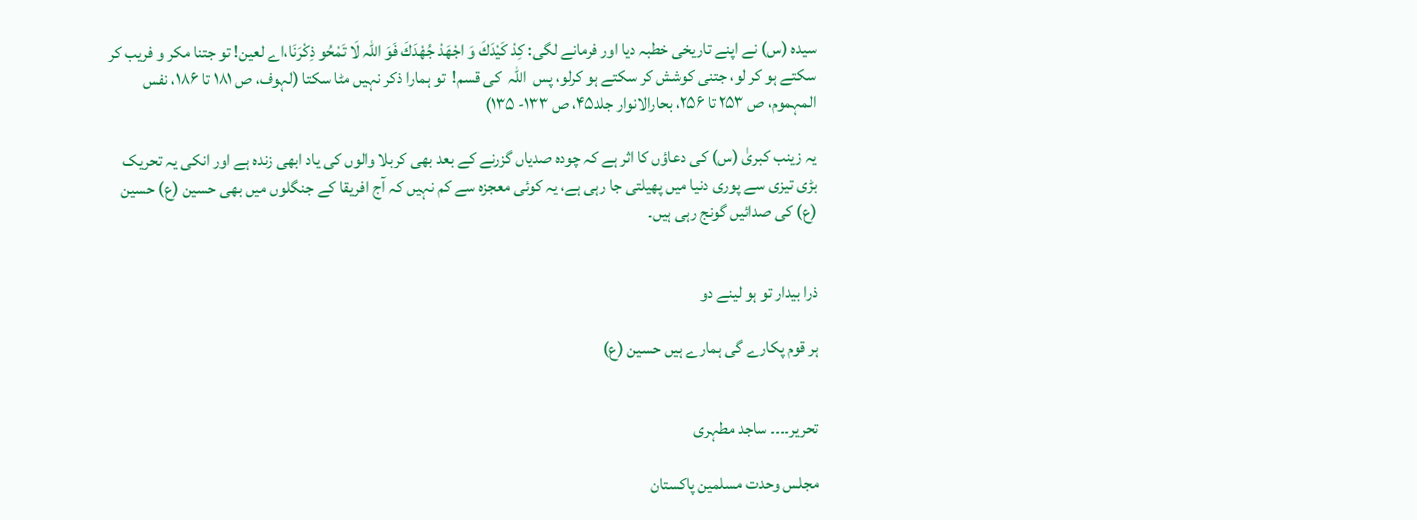سیدہ (س) نے اپنے تاریخی خطبہ دیا اور فرمانے لگی: كِدْ كَيْدَكَ وَ اجْهَدْ جُهْدَكَ فَوَ اللہ لَا تَمْحُو ذِكْرَنَا،اے لعین! تو جتنا مکر و فریب کر سکتے ہو کر لو، جتنی کوشش کر سکتے ہو کرلو، پس  اللہ  کی قسم!  تو ہمارا ذکر نہیں مٹا سکتا (لہوف، ص ۱۸۱ تا ۱۸۶، نفس المہموم، ص ۲۵۳ تا ۲۵۶، بحارالانوار جلد۴۵، ص ۱۳۳- ۱۳۵)

یہ زینب کبریٰ (س) کی دعاؤں کا اثر ہے کہ چودہ صدیاں گزرنے کے بعد بھی کربلا والوں کی یاد ابھی زندہ ہے اور انکی یہ تحریک بڑی تیزی سے پوری دنیا میں پھیلتی جا رہی ہے، یہ کوئی معجزہ سے کم نہیں کہ آج افریقا کے جنگلوں میں بھی حسین (ع) حسین (ع) کی صدائیں گونج رہی ہیں۔


ذرا بیدار تو ہو لینے دو

ہر قوم پکارے گی ہمارے ہیں حسین (ع)


تحریر۔۔۔۔ ساجد مطہری

مجلس وحدت مسلمین پاکستان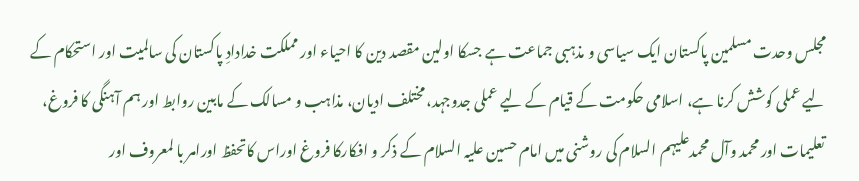مجلس وحدت مسلمین پاکستان ایک سیاسی و مذہبی جماعت ہے جسکا اولین مقصد دین کا احیاء اور مملکت خدادادِ پاکستان کی سالمیت اور استحکام کے لیے عملی کوشش کرنا ہے، اسلامی حکومت کے قیام کے لیے عملی جدوجہد، مختلف ادیان، مذاہب و مسالک کے مابین روابط اور ہم آہنگی کا فروغ، تعلیمات اور محمد وآل محمدعلیہم السلام کی روشنی میں امام حسین علیہ السلام کے ذکر و افکارکا فروغ اوراس کاتحفظ اورامر با لمعروف اور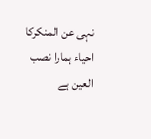نہی عن المنکرکا احیاء ہمارا نصب العین ہے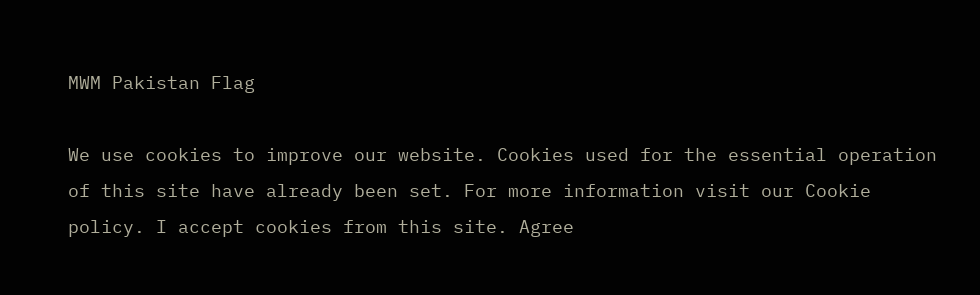MWM Pakistan Flag

We use cookies to improve our website. Cookies used for the essential operation of this site have already been set. For more information visit our Cookie policy. I accept cookies from this site. Agree